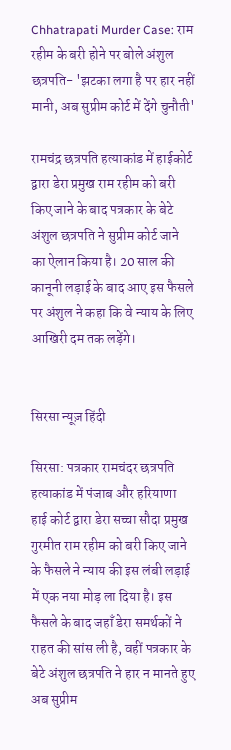Chhatrapati Murder Case: राम रहीम के बरी होने पर बोले अंशुल छत्रपति- 'झटका लगा है पर हार नहीं मानी, अब सुप्रीम कोर्ट में देंगे चुनौती'

रामचंद्र छत्रपति हत्याकांड में हाईकोर्ट द्वारा डेरा प्रमुख राम रहीम को बरी किए जाने के बाद पत्रकार के बेटे अंशुल छत्रपति ने सुप्रीम कोर्ट जाने का ऐलान किया है। 20 साल की कानूनी लड़ाई के बाद आए इस फैसले पर अंशुल ने कहा कि वे न्याय के लिए आखिरी दम तक लड़ेंगे।


सिरसा न्यूज़ हिंदी

सिरसा: पत्रकार रामचंदर छत्रपति हत्याकांड में पंजाब और हरियाणा हाई कोर्ट द्वारा डेरा सच्चा सौदा प्रमुख गुरमीत राम रहीम को बरी किए जाने के फैसले ने न्याय की इस लंबी लड़ाई में एक नया मोड़ ला दिया है। इस फैसले के बाद जहाँ डेरा समर्थकों ने राहत की सांस ली है, वहीं पत्रकार के बेटे अंशुल छत्रपति ने हार न मानते हुए अब सुप्रीम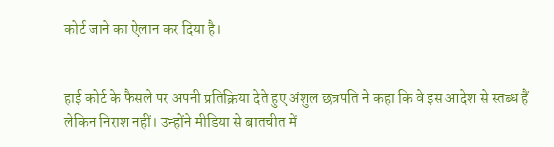कोर्ट जाने का ऐलान कर दिया है।


हाई कोर्ट के फैसले पर अपनी प्रतिक्रिया देते हुए अंशुल छत्रपति ने कहा कि वे इस आदेश से स्तब्ध हैं लेकिन निराश नहीं। उन्होंने मीडिया से बातचीत में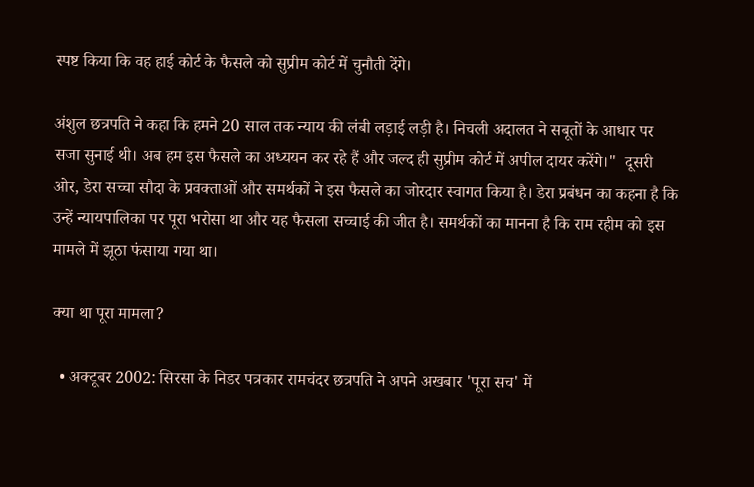स्पष्ट किया कि वह हाई कोर्ट के फैसले को सुप्रीम कोर्ट में चुनौती देंगे।

अंशुल छत्रपति ने कहा कि हमने 20 साल तक न्याय की लंबी लड़ाई लड़ी है। निचली अदालत ने सबूतों के आधार पर सजा सुनाई थी। अब हम इस फैसले का अध्ययन कर रहे हैं और जल्द ही सुप्रीम कोर्ट में अपील दायर करेंगे।"  दूसरी ओर, डेरा सच्चा सौदा के प्रवक्ताओं और समर्थकों ने इस फैसले का जोरदार स्वागत किया है। डेरा प्रबंधन का कहना है कि उन्हें न्यायपालिका पर पूरा भरोसा था और यह फैसला सच्चाई की जीत है। समर्थकों का मानना है कि राम रहीम को इस मामले में झूठा फंसाया गया था।

क्या था पूरा मामला?

  • अक्टूबर 2002: सिरसा के निडर पत्रकार रामचंदर छत्रपति ने अपने अखबार 'पूरा सच' में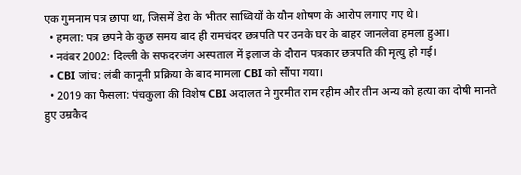एक गुमनाम पत्र छापा था, जिसमें डेरा के भीतर साध्वियों के यौन शोषण के आरोप लगाए गए थे।
  • हमला: पत्र छपने के कुछ समय बाद ही रामचंदर छत्रपति पर उनके घर के बाहर जानलेवा हमला हुआ।
  • नवंबर 2002: दिल्ली के सफदरजंग अस्पताल में इलाज के दौरान पत्रकार छत्रपति की मृत्यु हो गई।
  • CBI जांच: लंबी कानूनी प्रक्रिया के बाद मामला CBI को सौंपा गया।
  • 2019 का फैसला: पंचकुला की विशेष CBI अदालत ने गुरमीत राम रहीम और तीन अन्य को हत्या का दोषी मानते हुए उम्रकैद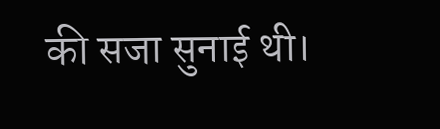की सजा सुनाई थी।